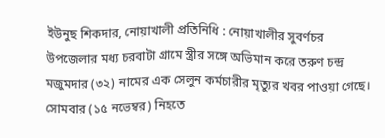ইউনুছ শিকদার, নোয়াখালী প্রতিনিধি : নোয়াখালীর সুবর্ণচর উপজেলার মধ্য চরবাটা গ্রামে স্ত্রীর সঙ্গে অভিমান করে তরুণ চন্দ্র মজুমদার (৩২) নামের এক সেলুন কর্মচারীর মৃত্যুর খবর পাওয়া গেছে।
সোমবার (১৫ নভেম্বর) নিহতে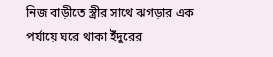নিজ বাড়ীতে স্ত্রীর সাথে ঝগড়ার এক পর্যায়ে ঘরে থাকা ইঁদুরের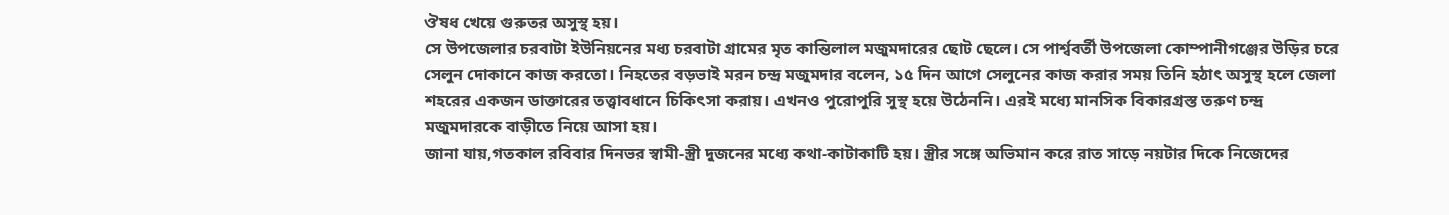ঔষধ খেয়ে গুরুতর অসুস্থ হয়।
সে উপজেলার চরবাটা ইউনিয়নের মধ্য চরবাটা গ্রামের মৃত কান্তিলাল মজুমদারের ছোট ছেলে। সে পার্শ্ববর্তী উপজেলা কোম্পানীগঞ্জের উড়ির চরে সেলুন দোকানে কাজ করতো। নিহতের বড়ভাই মরন চন্দ্র মজুমদার বলেন, ১৫ দিন আগে সেলুনের কাজ করার সময় তিনি হঠাৎ অসুস্থ হলে জেলা শহরের একজন ডাক্তারের তত্ত্বাবধানে চিকিৎসা করায়। এখনও পুরোপুরি সুস্থ হয়ে উঠেননি। এরই মধ্যে মানসিক বিকারগ্রস্ত তরুণ চন্দ্র মজুমদারকে বাড়ীতে নিয়ে আসা হয়।
জানা যায়,গতকাল রবিবার দিনভর স্বামী-স্ত্রী দুজনের মধ্যে কথা-কাটাকাটি হয়। স্ত্রীর সঙ্গে অভিমান করে রাত সাড়ে নয়টার দিকে নিজেদের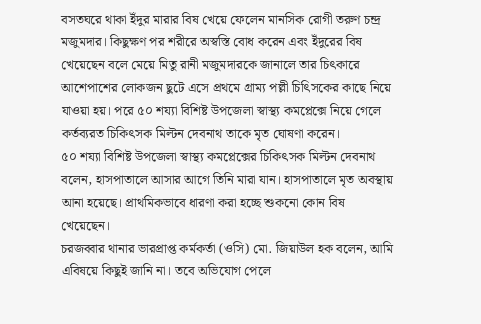বসতঘরে থাকা ইঁদুর মারার বিষ খেয়ে ফেলেন মানসিক রোগী তরুণ চন্দ্র মজুমদার। কিছুক্ষণ পর শরীরে অস্বস্তি বোধ করেন এবং ইঁদুরের বিষ খেয়েছেন বলে মেয়ে মিতু রানী মজুমদারকে জানালে তার চিৎকারে আশেপাশের লোকজন ছুটে এসে প্রথমে গ্রাম্য পল্লী চিৎিসকের কাছে নিয়ে যাওয়া হয়। পরে ৫০ শয্যা বিশিষ্ট উপজেলা স্বাস্থ্য কমপ্লেক্সে নিয়ে গেলে কর্তব্যরত চিকিৎসক মিল্টন দেবনাথ তাকে মৃত ঘোষণা করেন।
৫০ শয্যা বিশিষ্ট উপজেলা স্বাস্থ্য কমপ্লেক্সের চিকিৎসক মিল্টন দেবনাথ বলেন, হাসপাতালে আসার আগে তিনি মারা যান। হাসপাতালে মৃত অবস্থায় আনা হয়েছে। প্রাথমিকভাবে ধারণা করা হচ্ছে শুকনো কোন বিষ খেয়েছেন।
চরজব্বার থানার ভারপ্রাপ্ত কর্মকর্তা (ওসি) মো. জিয়াউল হক বলেন, আমি এবিষয়ে কিছুই জানি না। তবে অভিযোগ পেলে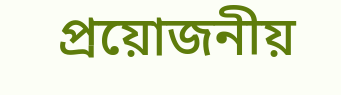প্রয়োজনীয়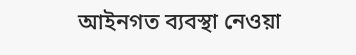আইনগত ব্যবস্থা নেওয়া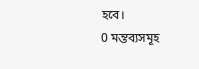হবে।
0 মন্তব্যসমূহ